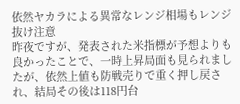依然ヤカラによる異常なレンジ相場もレンジ抜け注意
昨夜ですが、発表された米指標が予想よりも良かったことで、一時上昇局面も見られましたが、依然上値も防戦売りで重く押し戻され、結局その後は118円台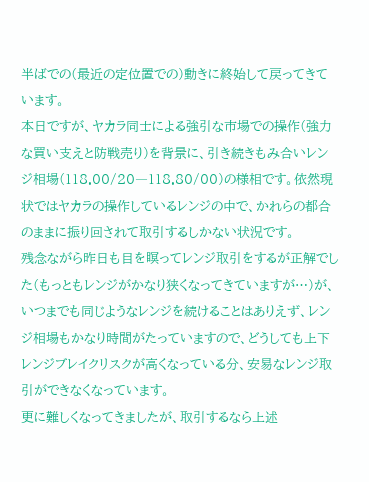半ばでの(最近の定位置での)動きに終始して戻ってきています。
本日ですが、ヤカラ同士による強引な市場での操作(強力な買い支えと防戦売り)を背景に、引き続きもみ合いレンジ相場(118.00/20―118.80/00)の様相です。依然現状ではヤカラの操作しているレンジの中で、かれらの都合のままに振り回されて取引するしかない状況です。
残念ながら昨日も目を瞑ってレンジ取引をするが正解でした(もっともレンジがかなり狭くなってきていますが…)が、いつまでも同じようなレンジを続けることはありえず、レンジ相場もかなり時間がたっていますので、どうしても上下レンジブレイクリスクが高くなっている分、安易なレンジ取引ができなくなっています。
更に難しくなってきましたが、取引するなら上述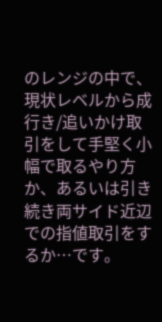のレンジの中で、現状レベルから成行き/追いかけ取引をして手堅く小幅で取るやり方か、あるいは引き続き両サイド近辺での指値取引をするか…です。